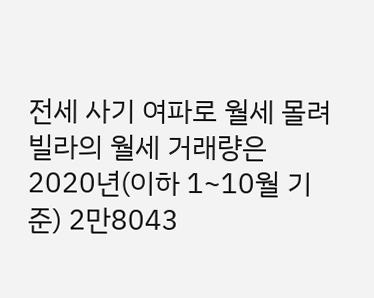전세 사기 여파로 월세 몰려
빌라의 월세 거래량은 2020년(이하 1~10월 기준) 2만8043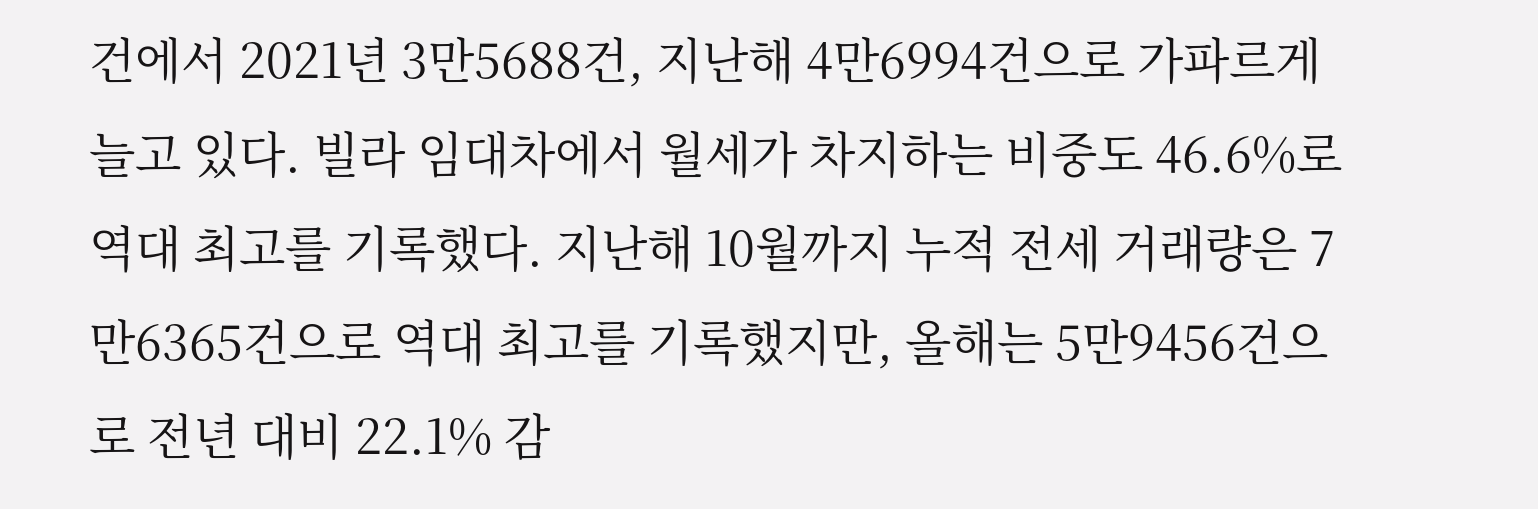건에서 2021년 3만5688건, 지난해 4만6994건으로 가파르게 늘고 있다. 빌라 임대차에서 월세가 차지하는 비중도 46.6%로 역대 최고를 기록했다. 지난해 10월까지 누적 전세 거래량은 7만6365건으로 역대 최고를 기록했지만, 올해는 5만9456건으로 전년 대비 22.1% 감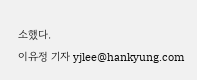소했다.
이유정 기자 yjlee@hankyung.com